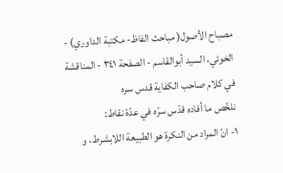مصباح الأصول( مباحث الفاظ- مكتبة الداوري) - الخوئي، السيد أبوالقاسم - الصفحة ٣٤١ - المناقشة في كلام صاحب الكفاية قدس سره
نلخّص ما أفاده قدّس سرّه في عدّة نقاط:
١- انّ المراد من النكرة هو الطبيعة اللابشرط، و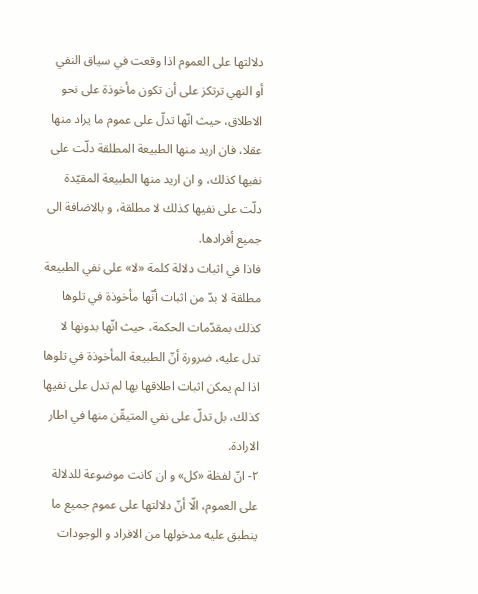دلالتها على العموم اذا وقعت في سياق النفي أو النهي ترتكز على أن تكون مأخوذة على نحو الاطلاق، حيث انّها تدلّ على عموم ما يراد منها عقلا، فان اريد منها الطبيعة المطلقة دلّت على نفيها كذلك، و ان اريد منها الطبيعة المقيّدة دلّت على نفيها كذلك لا مطلقة، و بالاضافة الى جميع أفرادها.
فاذا في اثبات دلالة كلمة «لا» على نفي الطبيعة مطلقة لا بدّ من اثبات أنّها مأخوذة في تلوها كذلك بمقدّمات الحكمة، حيث انّها بدونها لا تدل عليه، ضرورة أنّ الطبيعة المأخوذة في تلوها اذا لم يمكن اثبات اطلاقها بها لم تدل على نفيها كذلك، بل تدلّ على نفي المتيقّن منها في اطار الارادة.
٢- انّ لفظة «كل» و ان كانت موضوعة للدلالة على العموم، الّا أنّ دلالتها على عموم جميع ما ينطبق عليه مدخولها من الافراد و الوجودات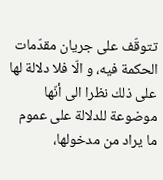تتوقّف على جريان مقدّمات الحكمة فيه، و الّا فلا دلالة لها على ذلك نظرا الى أنّها موضوعة للدلالة على عموم ما يراد من مدخولها،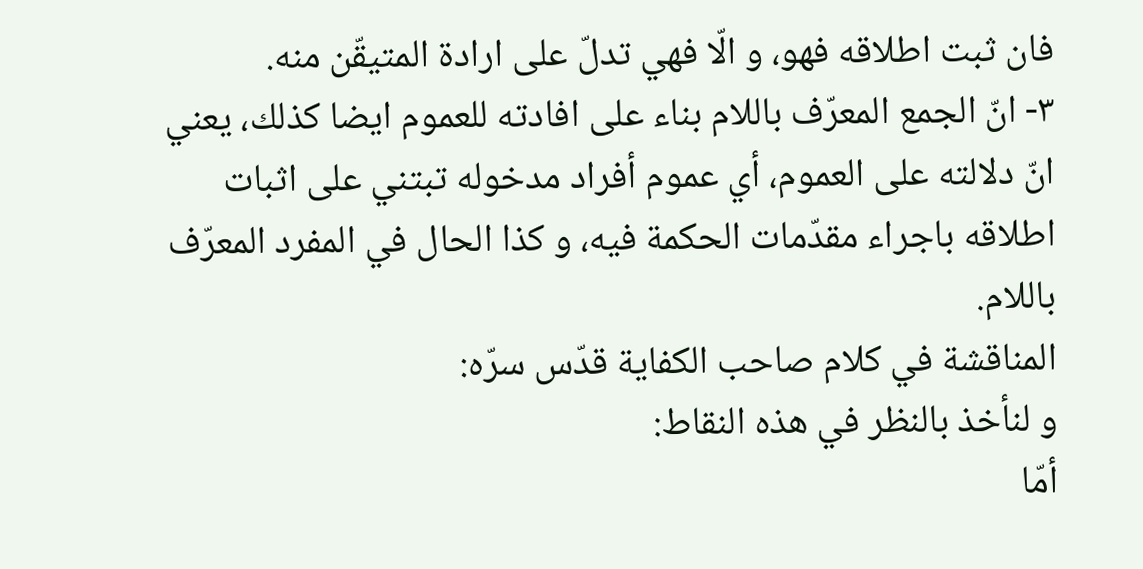فان ثبت اطلاقه فهو، و الّا فهي تدلّ على ارادة المتيقّن منه.
٣- انّ الجمع المعرّف باللام بناء على افادته للعموم ايضا كذلك، يعني انّ دلالته على العموم، أي عموم أفراد مدخوله تبتني على اثبات اطلاقه باجراء مقدّمات الحكمة فيه، و كذا الحال في المفرد المعرّف باللام.
المناقشة في كلام صاحب الكفاية قدّس سرّه:
و لنأخذ بالنظر في هذه النقاط:
أمّا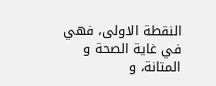النقطة الاولى، فهي في غاية الصحة و المتانة، و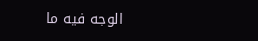الوجه فيه ما